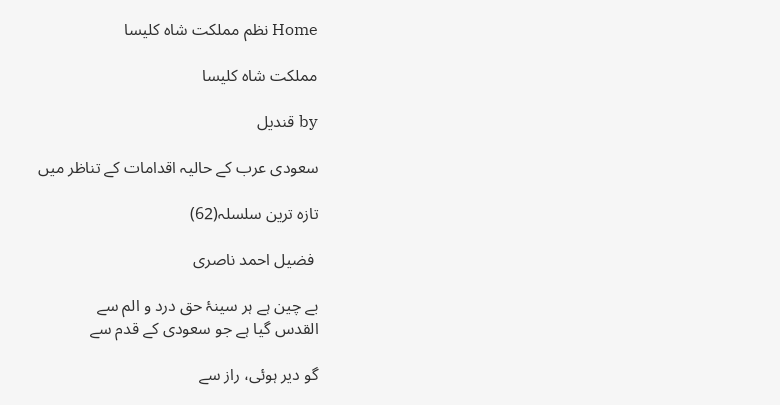Home نظم مملکت شاہ کلیسا

مملکت شاہ کلیسا

by قندیل

سعودی عرب کے حالیہ اقدامات کے تناظر میں

تازہ ترین سلسلہ(62)

 فضیل احمد ناصری

بے چین ہے ہر سینۂ حق درد و الم سے
القدس گیا ہے جو سعودی کے قدم سے

گو دیر ہوئی، راز سے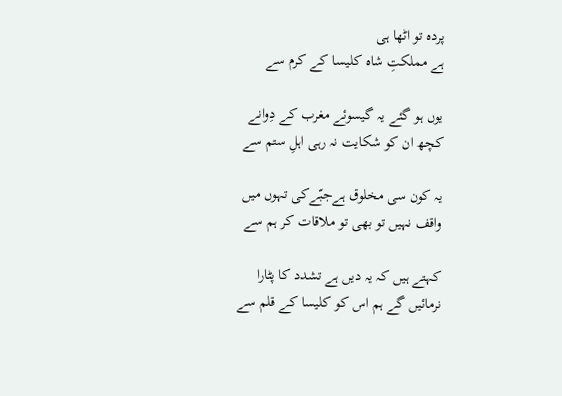پردہ تو اٹھا ہی
ہے مملکتِ شاہ کلیسا کے کرم سے

یوں ہو گئے یہ گیسوئے مغرب کے دِوانے
کچھ ان کو شکایت نہ رہی اہلِ ستم سے

یہ کون سی مخلوق ہےجبّےکی تہوں میں
واقف نہیں تو بھی تو ملاقات کر ہم سے

کہتے ہیں کہ یہ دیں ہے تشدد کا پٹارا
نرمائیں گے ہم اس کو کلیسا کے قلم سے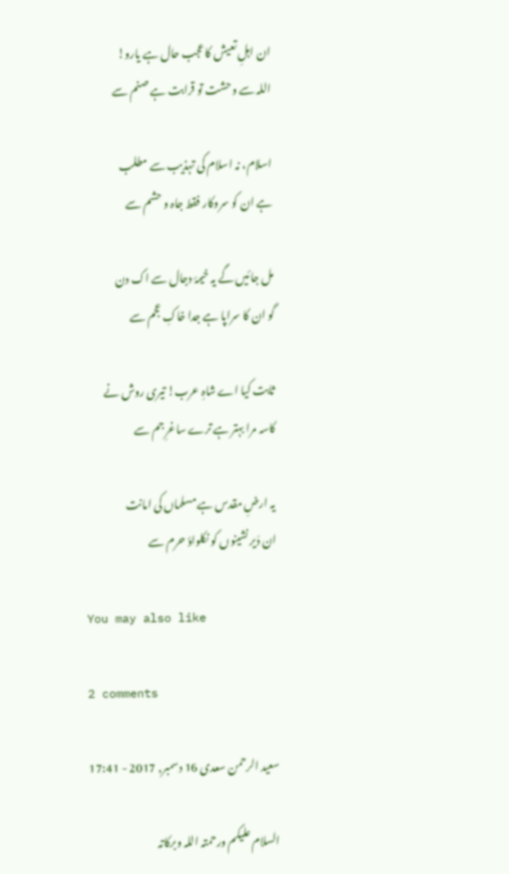ان اہلِ تعیش کا عجب حال ہے یارو!
اللہ سے وحشت تو قرابت ہے صنم سے

اسلام، نہ اسلام کی تہذیب سے مطلب
ہے ان کو سروکار فقط جاہ و حشم سے

مل جائیں گے یہ خیمۂ دجال سے اک دن
گو ان کا سراپا ہے جدا خاکِ عجم سے

ثابت کیا اے شاہِ عرب! تیری روش نے
کاسہ مرا بہتر ہے ترے ساغرِ جم سے

یہ ارضِ مقدس ہے مسلماں کی امانت
ان دَیر نشینوں کو نکلواؤ حرم سے

You may also like

2 comments

سعید الرحمن سعدی 16 دسمبر, 2017 - 17:41

السلام علیکم ورحمتہ اللہ وبرکاتہ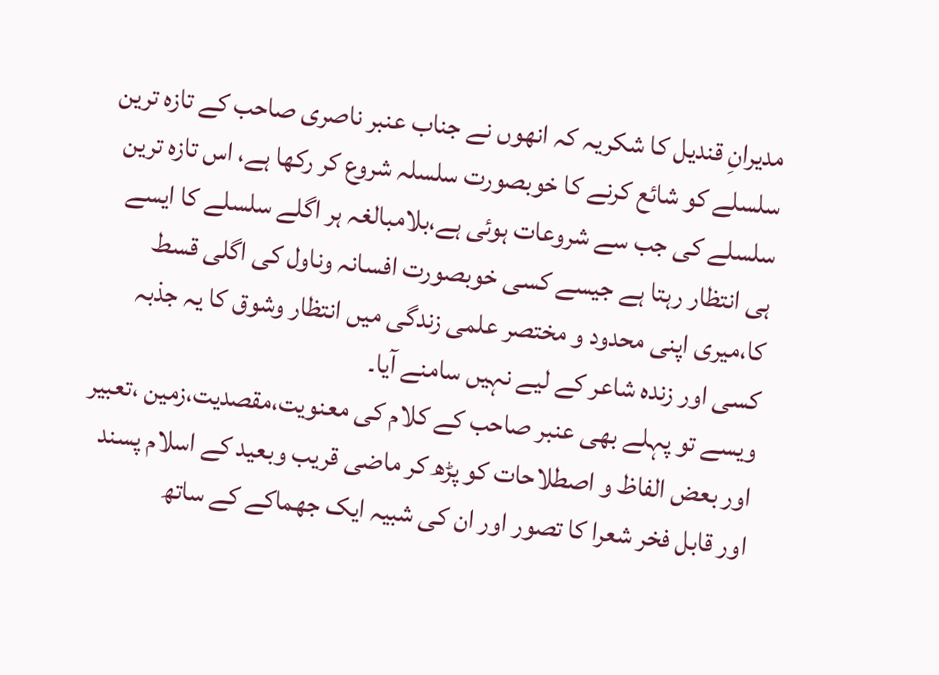مدیرانِ قندیل کا شکریہ کہ انھوں نے جناب عنبر ناصری صاحب کے تازہ ترین سلسلے کو شائع کرنے کا خوبصورت سلسلہ شروع کر رکھا ہے، اس تازہ ترین سلسلے کی جب سے شروعات ہوئی ہے،بلامبالغہ ہر اگلے سلسلے کا ایسے ہی انتظار رہتا ہے جیسے کسی خوبصورت افسانہ وناول کی اگلی قسط کا،میری اپنی محدود و مختصر علمی زندگی میں انتظار وشوق کا یہ جذبہ کسی اور زندہ شاعر کے لیے نہیں سامنے آیا۔
ویسے تو پہلے بھی عنبر صاحب کے کلام کی معنویت،مقصدیت،زمین ،تعبیر اور بعض الفاظ و اصطلاحات کو پڑھ کر ماضی قریب وبعید کے اسلام پسند اور قابل فخر شعرا کا تصور اور ان کی شبیہ ایک جھماکے کے ساتھ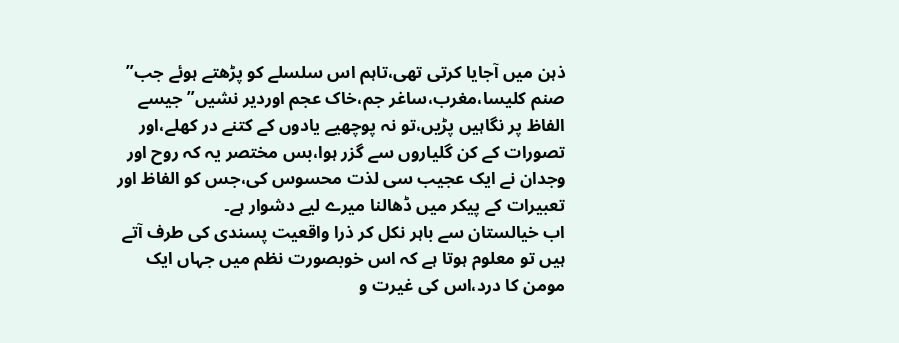ذہن میں آجایا کرتی تھی،تاہم اس سلسلے کو پڑھتے ہوئے جب” صنم کلیسا،مغرب،ساغر جم،خاک عجم اوردیر نشیں” جیسے الفاظ پر نگاہیں پڑیں،تو نہ پوچھیے یادوں کے کتنے در کھلے،اور تصورات کے کن گلیاروں سے گزر ہوا،بس مختصر یہ کہ روح اور وجدان نے ایک عجیب سی لذت محسوس کی،جس کو الفاظ اور تعبیرات کے پیکر میں ڈھالنا میرے لیے دشوار ہے۔
اب خیالستان سے باہر نکل کر ذرا واقعیت پسندی کی طرف آتے ہیں تو معلوم ہوتا ہے کہ اس خوبصورت نظم میں جہاں ایک مومن کا درد،اس کی غیرت و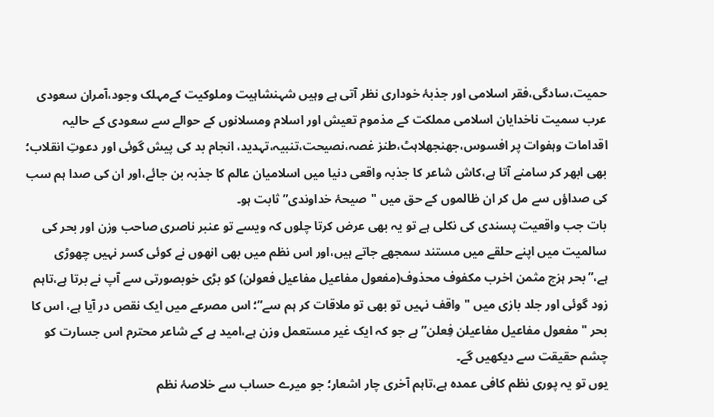حمیت،سادگی،فقر اسلامی اور جذبۂ خوداری نظر آتی ہے وہیں شہنشاہیت وملوکیت کےمہلک وجود،آمران سعودی عرب سمیت ناخدایان اسلامی مملکت کے مذموم تعیش اور اسلام ومسلانوں کے حوالے سے سعودی کے حالیہ اقدامات وہفوات پر افسوس،جھنجھلاہٹ،طنز غصہ،نصیحت،تنبیہ،تہدید، انجام بد کی پیش گوئی اور دعوتِ انقلاب؛ بھی ابھر کر سامنے آتا ہے،کاش شاعر کا جذبہ واقعی دنیا میں اسلامیان عالم کا جذبہ بن جائے،اور ان کی صدا ہم سب کی صداؤں سے مل کر ان ظالموں کے حق میں "صیحۂ خداوندی” ثابت ہو۔
بات جب واقعیت پسندی کی نکلی ہے تو یہ بھی عرض کرتا چلوں کہ ویسے تو عنبر ناصری صاحب وزن اور بحر کی سالمیت میں اپنے حلقے میں مستند سمجھے جاتے ہیں،اور اس نظم میں بھی انھوں نے کوئی کسر نہیں چھوڑی ہے،”بحر ہزج مثمن اخرب مکفوف محذوف(مفعول مفاعیل مفاعیل فعولن) کو بڑی خوبصورتی سے آپ نے برتا ہے،تاہم زود گوئی اور جلد بازی میں "واقف نہیں تو بھی تو ملاقات کر ہم سے”؛ اس مصرعے میں ایک نقص در آیا ہے، اس کا بحر "مفعول مفاعیل مفاعیلن فِعلن” ہے جو کہ ایک غیر مستعمل وزن ہے،امید ہے کے شاعر محترم اس جسارت کو چشم حقیقت سے دیکھیں گے۔
یوں تو یہ پوری نظم کافی عمدہ ہے،تاہم آخری چار اشعار؛ جو میرے حساب سے خلاصۂ نظم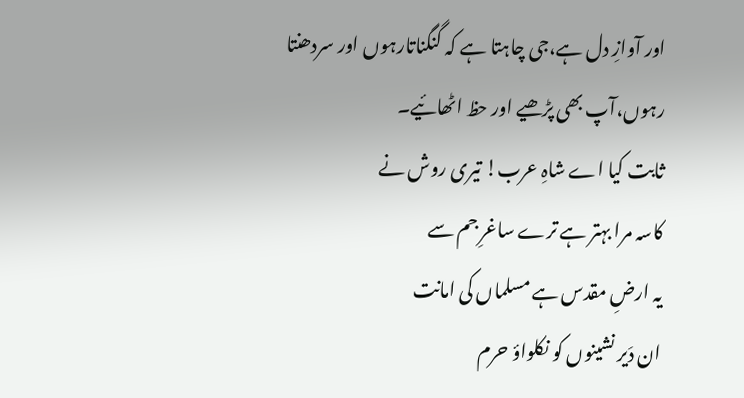اور آوازِ دل ہے،جی چاہتا ہے کہ گنگناتارہوں اور سردھنتا رہوں،آپ بھی پڑھیے اور حظ اٹھائیے۔
ثابت کیا اے شاہِ عرب! تیری روش نے
کاسہ مرا بہتر ہے ترے ساغرِ جم سے
یہ ارضِ مقدس ہے مسلماں کی امانت
ان دَیر نشینوں کو نکلواؤ حرم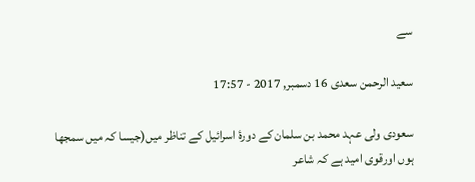سے

سعید الرحمن سعدی 16 دسمبر, 2017 - 17:57

سعودی ولی عہد محمد بن سلمان کے دورۂ اسرائیل کے تناظر میں(جیسا کہ میں سمجھا ہوں اورقوی امید ہے کہ شاعر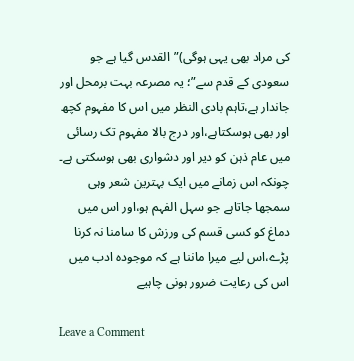کی مراد بھی یہی ہوگی)”القدس گیا ہے جو سعودی کے قدم سے”؛ یہ مصرعہ بہت برمحل اور جاندار ہے،تاہم بادی النظر میں اس کا مفہوم کچھ اور بھی ہوسکتاہے،اور درج بالا مفہوم تک رسائی میں عام ذہن کو دیر اور دشواری بھی ہوسکتی ہے۔
چونکہ اس زمانے میں ایک بہترین شعر وہی سمجھا جاتاہے جو سہل الفہم ہو،اور اس میں دماغ کو کسی قسم کی ورزش کا سامنا نہ کرنا پڑے،اس لیے میرا ماننا ہے کہ موجودہ ادب میں اس کی رعایت ضرور ہونی چاہیے

Leave a Comment